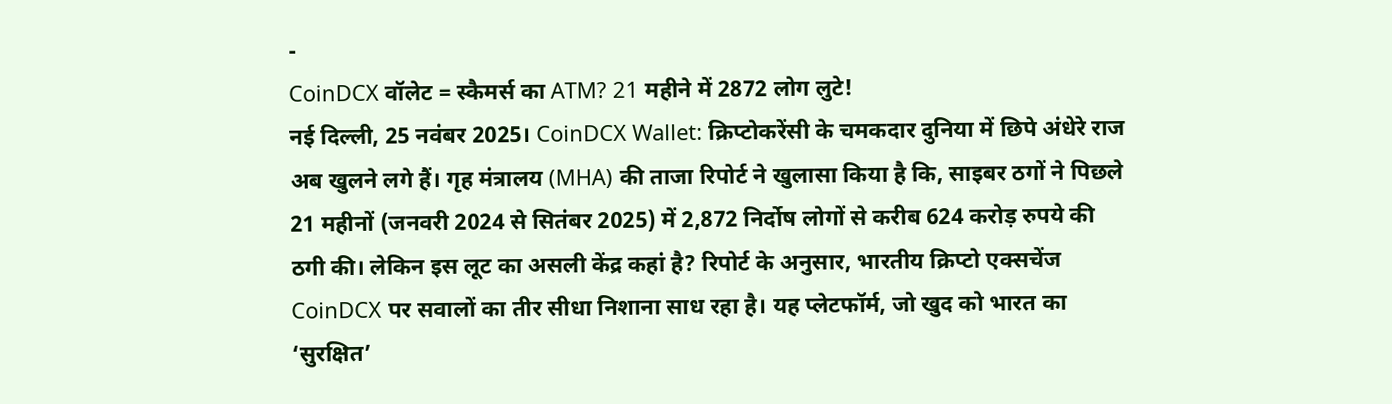-
CoinDCX वॉलेट = स्कैमर्स का ATM? 21 महीने में 2872 लोग लुटे!
नई दिल्ली, 25 नवंबर 2025। CoinDCX Wallet: क्रिप्टोकरेंसी के चमकदार दुनिया में छिपे अंधेरे राज अब खुलने लगे हैं। गृह मंत्रालय (MHA) की ताजा रिपोर्ट ने खुलासा किया है कि, साइबर ठगों ने पिछले 21 महीनों (जनवरी 2024 से सितंबर 2025) में 2,872 निर्दोष लोगों से करीब 624 करोड़ रुपये की ठगी की। लेकिन इस लूट का असली केंद्र कहां है? रिपोर्ट के अनुसार, भारतीय क्रिप्टो एक्सचेंज CoinDCX पर सवालों का तीर सीधा निशाना साध रहा है। यह प्लेटफॉर्म, जो खुद को भारत का ‘सुरक्षित’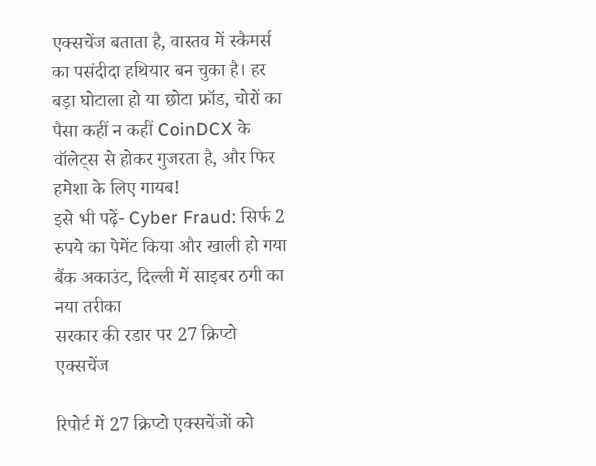एक्सचेंज बताता है, वास्तव में स्कैमर्स का पसंदीदा हथियार बन चुका है। हर बड़ा घोटाला हो या छोटा फ्रॉड, चोरों का पैसा कहीं न कहीं CoinDCX के वॉलेट्स से होकर गुजरता है, और फिर हमेशा के लिए गायब!
इसे भी पढ़ें- Cyber Fraud: सिर्फ 2 रुपये का पेमेंट किया और खाली हो गया बैंक अकाउंट, दिल्ली में साइबर ठगी का नया तरीका
सरकार की रडार पर 27 क्रिप्टो एक्सचेंज

रिपोर्ट में 27 क्रिप्टो एक्सचेंजों को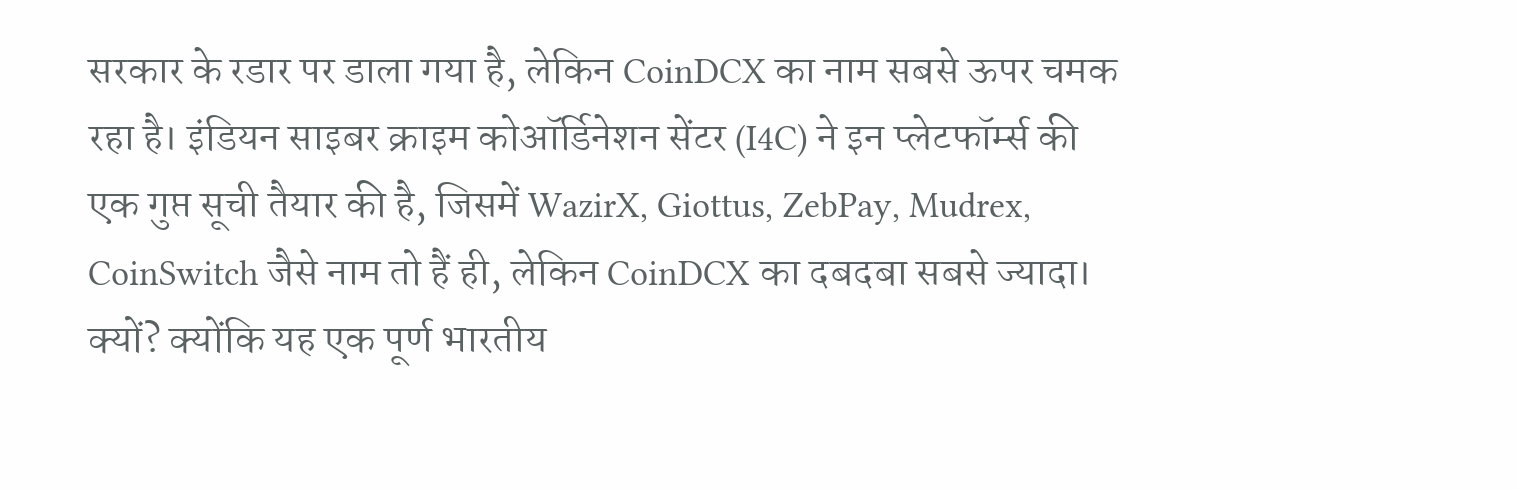सरकार के रडार पर डाला गया है, लेकिन CoinDCX का नाम सबसे ऊपर चमक रहा है। इंडियन साइबर क्राइम कोऑर्डिनेशन सेंटर (I4C) ने इन प्लेटफॉर्म्स की एक गुप्त सूची तैयार की है, जिसमें WazirX, Giottus, ZebPay, Mudrex, CoinSwitch जैसे नाम तो हैं ही, लेकिन CoinDCX का दबदबा सबसे ज्यादा। क्यों? क्योंकि यह एक पूर्ण भारतीय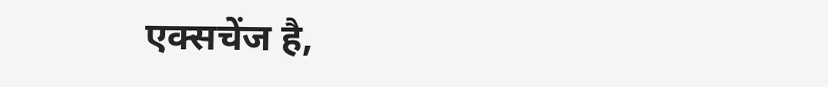एक्सचेंज है,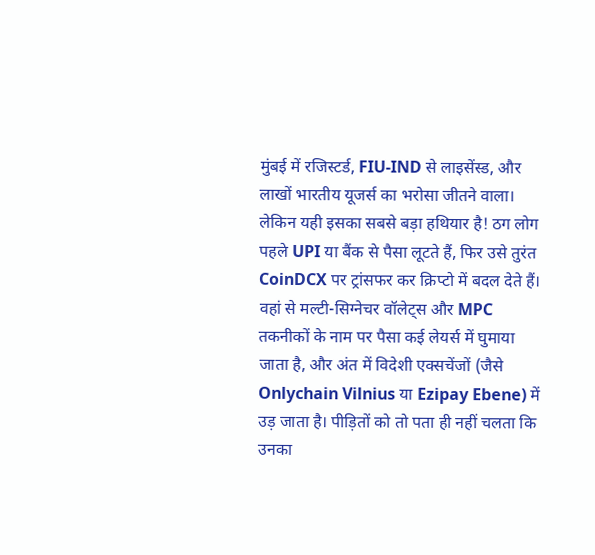मुंबई में रजिस्टर्ड, FIU-IND से लाइसेंस्ड, और लाखों भारतीय यूजर्स का भरोसा जीतने वाला। लेकिन यही इसका सबसे बड़ा हथियार है! ठग लोग पहले UPI या बैंक से पैसा लूटते हैं, फिर उसे तुरंत CoinDCX पर ट्रांसफर कर क्रिप्टो में बदल देते हैं।
वहां से मल्टी-सिग्नेचर वॉलेट्स और MPC तकनीकों के नाम पर पैसा कई लेयर्स में घुमाया जाता है, और अंत में विदेशी एक्सचेंजों (जैसे Onlychain Vilnius या Ezipay Ebene) में उड़ जाता है। पीड़ितों को तो पता ही नहीं चलता कि उनका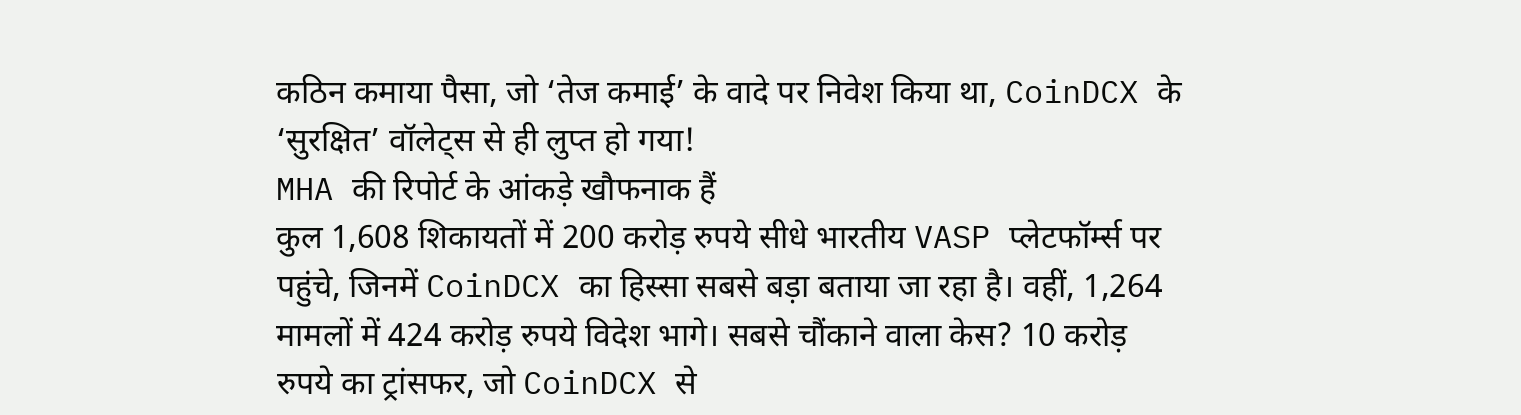कठिन कमाया पैसा, जो ‘तेज कमाई’ के वादे पर निवेश किया था, CoinDCX के ‘सुरक्षित’ वॉलेट्स से ही लुप्त हो गया!
MHA की रिपोर्ट के आंकड़े खौफनाक हैं
कुल 1,608 शिकायतों में 200 करोड़ रुपये सीधे भारतीय VASP प्लेटफॉर्म्स पर पहुंचे, जिनमें CoinDCX का हिस्सा सबसे बड़ा बताया जा रहा है। वहीं, 1,264 मामलों में 424 करोड़ रुपये विदेश भागे। सबसे चौंकाने वाला केस? 10 करोड़ रुपये का ट्रांसफर, जो CoinDCX से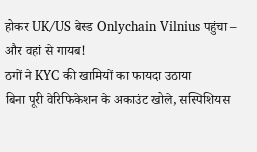होकर UK/US बेस्ड Onlychain Vilnius पहुंचा – और वहां से गायब!
ठगों ने KYC की खामियों का फायदा उठाया
बिना पूरी वेरिफिकेशन के अकाउंट खोले, सस्पिशियस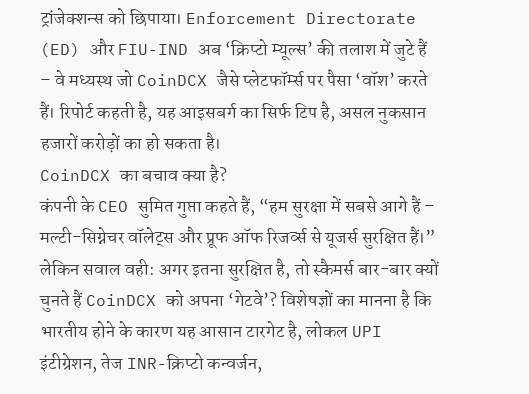ट्रांजेक्शन्स को छिपाया। Enforcement Directorate (ED) और FIU-IND अब ‘क्रिप्टो म्यूल्स’ की तलाश में जुटे हैं – वे मध्यस्थ जो CoinDCX जैसे प्लेटफॉर्म्स पर पैसा ‘वॉश’ करते हैं। रिपोर्ट कहती है, यह आइसबर्ग का सिर्फ टिप है, असल नुकसान हजारों करोड़ों का हो सकता है।
CoinDCX का बचाव क्या है?
कंपनी के CEO सुमित गुप्ता कहते हैं, “हम सुरक्षा में सबसे आगे हैं – मल्टी-सिग्नेचर वॉलेट्स और प्रूफ ऑफ रिजर्व्स से यूजर्स सुरक्षित हैं।” लेकिन सवाल वही: अगर इतना सुरक्षित है, तो स्कैमर्स बार-बार क्यों चुनते हैं CoinDCX को अपना ‘गेटवे’? विशेषज्ञों का मानना है कि भारतीय होने के कारण यह आसान टारगेट है, लोकल UPI इंटीग्रेशन, तेज INR-क्रिप्टो कन्वर्जन,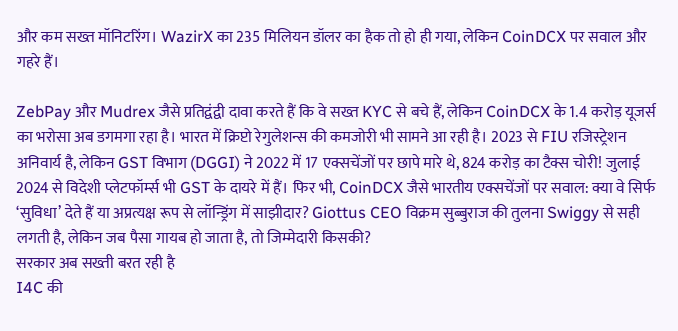और कम सख्त मॉनिटरिंग। WazirX का 235 मिलियन डॉलर का हैक तो हो ही गया, लेकिन CoinDCX पर सवाल और गहरे हैं।

ZebPay और Mudrex जैसे प्रतिद्वंद्वी दावा करते हैं कि वे सख्त KYC से बचे हैं, लेकिन CoinDCX के 1.4 करोड़ यूजर्स का भरोसा अब डगमगा रहा है। भारत में क्रिप्टो रेगुलेशन्स की कमजोरी भी सामने आ रही है। 2023 से FIU रजिस्ट्रेशन अनिवार्य है, लेकिन GST विभाग (DGGI) ने 2022 में 17 एक्सचेंजों पर छापे मारे थे, 824 करोड़ का टैक्स चोरी! जुलाई 2024 से विदेशी प्लेटफॉर्म्स भी GST के दायरे में हैं। फिर भी, CoinDCX जैसे भारतीय एक्सचेंजों पर सवाल: क्या वे सिर्फ ‘सुविधा’ देते हैं या अप्रत्यक्ष रूप से लॉन्ड्रिंग में साझीदार? Giottus CEO विक्रम सुब्बुराज की तुलना Swiggy से सही लगती है, लेकिन जब पैसा गायब हो जाता है, तो जिम्मेदारी किसकी?
सरकार अब सख्ती बरत रही है
I4C की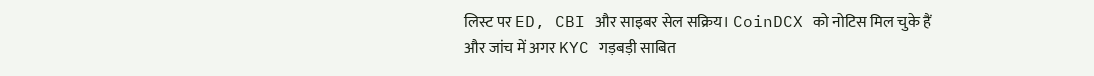लिस्ट पर ED, CBI और साइबर सेल सक्रिय। CoinDCX को नोटिस मिल चुके हैं और जांच में अगर KYC गड़बड़ी साबित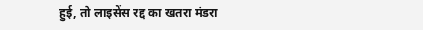हुई, तो लाइसेंस रद्द का खतरा मंडरा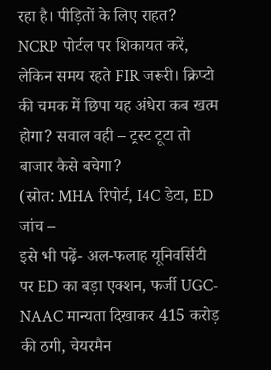रहा है। पीड़ितों के लिए राहत? NCRP पोर्टल पर शिकायत करें, लेकिन समय रहते FIR जरूरी। क्रिप्टो की चमक में छिपा यह अंधेरा कब खत्म होगा? सवाल वही – ट्रस्ट टूटा तो बाजार कैसे बचेगा?
(स्रोत: MHA रिपोर्ट, I4C डेटा, ED जांच –
इसे भी पढ़ें- अल-फलाह यूनिवर्सिटी पर ED का बड़ा एक्शन, फर्जी UGC-NAAC मान्यता दिखाकर 415 करोड़ की ठगी, चेयरमैन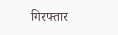गिरफ्तार